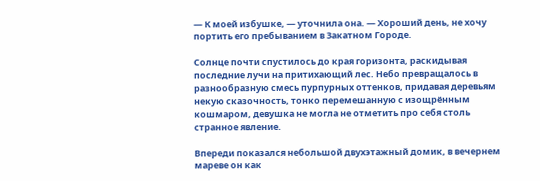— К моей избушке, — уточнила она. — Хороший день, не хочу портить его пребыванием в Закатном Городе.

Солнце почти спустилось до края горизонта, раскидывая последние лучи на притихающий лес. Небо превращалось в разнообразную смесь пурпурных оттенков, придавая деревьям некую сказочность, тонко перемешанную с изощрённым кошмаром, девушка не могла не отметить про себя столь странное явление.

Впереди показался небольшой двухэтажный домик, в вечернем мареве он как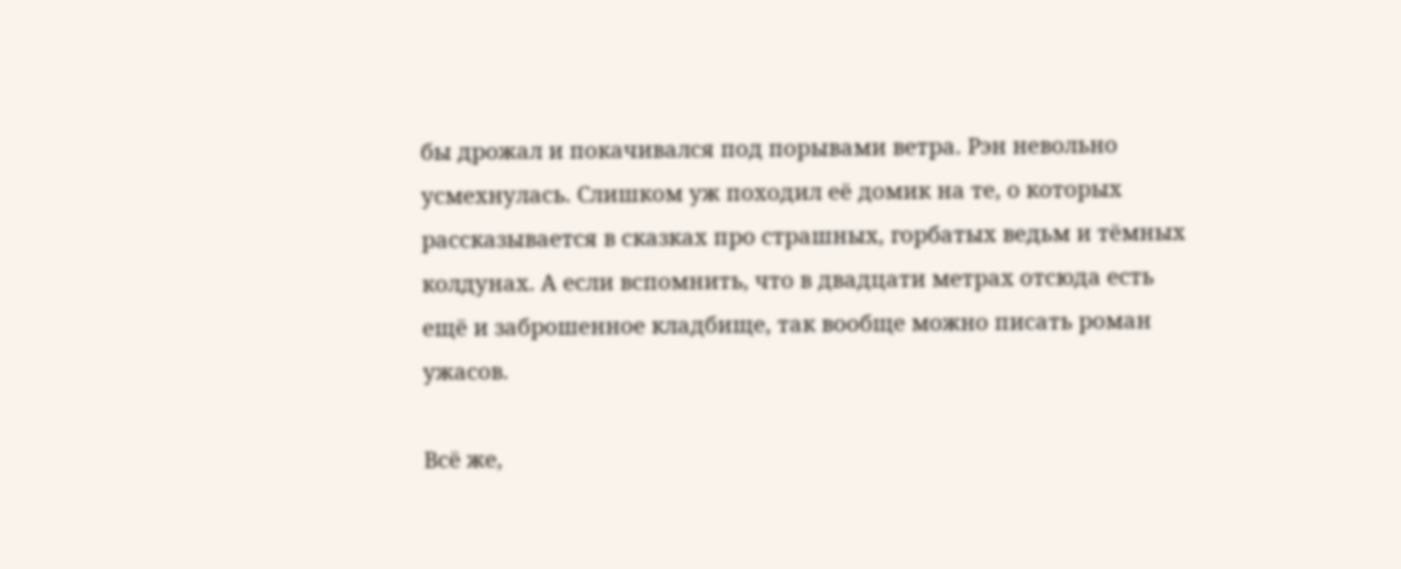бы дрожал и покачивался под порывами ветра. Рэн невольно усмехнулась. Слишком уж походил её домик на те, о которых рассказывается в сказках про страшных, горбатых ведьм и тёмных колдунах. А если вспомнить, что в двадцати метрах отсюда есть ещё и заброшенное кладбище, так вообще можно писать роман ужасов.

Всё же,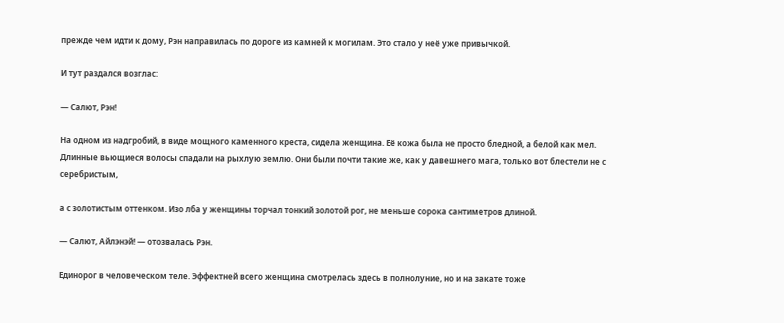прежде чем идти к дому, Рэн направилась по дороге из камней к могилам. Это стало у неё уже привычкой.

И тут раздался возглас:

— Салют, Рэн!

На одном из надгробий, в виде мощного каменного креста, сидела женщина. Её кожа была не просто бледной, а белой как мел. Длинные вьющиеся волосы спадали на рыхлую землю. Они были почти такие же, как у давешнего мага, только вот блестели не с серебристым,

а с золотистым оттенком. Изо лба у женщины торчал тонкий золотой рог, не меньше сорока сантиметров длиной.

— Салют, Айлэнэй! — отозвалась Рэн.

Единорог в человеческом теле. Эффектней всего женщина смотрелась здесь в полнолуние, но и на закате тоже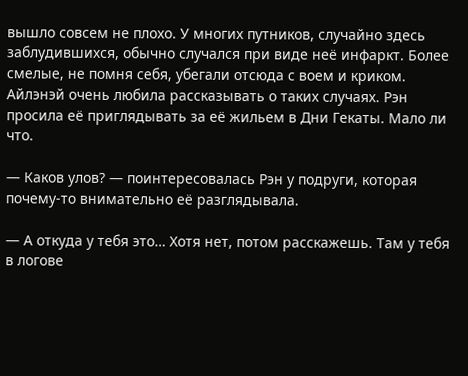вышло совсем не плохо. У многих путников, случайно здесь заблудившихся, обычно случался при виде неё инфаркт. Более смелые, не помня себя, убегали отсюда с воем и криком. Айлэнэй очень любила рассказывать о таких случаях. Рэн просила её приглядывать за её жильем в Дни Гекаты. Мало ли что.

— Каков улов? — поинтересовалась Рэн у подруги, которая почему-то внимательно её разглядывала.

— А откуда у тебя это… Хотя нет, потом расскажешь. Там у тебя в логове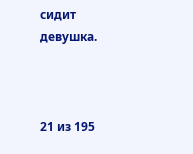сидит девушка.



21 из 195